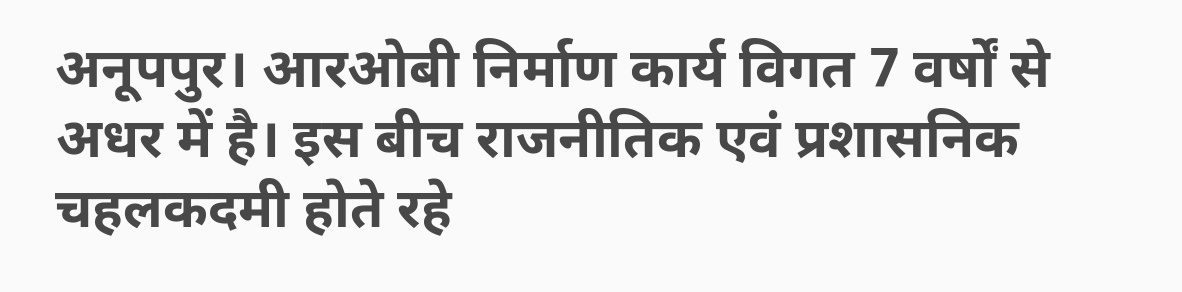अनूपपुर। आरओबी निर्माण कार्य विगत 7 वर्षों से अधर में है। इस बीच राजनीतिक एवं प्रशासनिक चहलकदमी होते रहे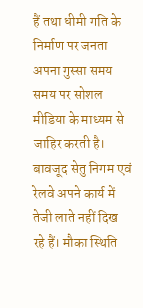हैं तथा धीमी गति के निर्माण पर जनता अपना गुस्सा समय समय पर सोशल मीडिया के माध्यम से जाहिर करती है। बावजूद सेतु निगम एवं रेलवे अपने कार्य में तेजी लाते नहीं दिख रहे हैं। मौका स्थिति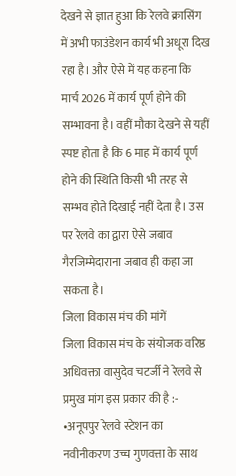देखने से ज्ञात हुआ कि रेलवे क्रासिंग में अभी फाउंडेशन कार्य भी अधूरा दिख रहा है। और ऐसे में यह कहना कि मार्च 2026 में कार्य पूर्ण होने की सम्भावना है। वहीं मौका देखने से यहीं स्पष्ट होता है कि 6 माह में कार्य पूर्ण होने की स्थिति किसी भी तरह से सम्भव होते दिखाई नहीं देता है। उस पर रेलवे का द्वारा ऐसे जबाव गैरजिम्मेदाराना जबाव ही कहा जा सकता है।
जिला विकास मंच की मांगें
जिला विकास मंच के संयोजक वरिष्ठ अधिवक्ता वासुदेव चटर्जी ने रेलवे से प्रमुख मांग इस प्रकार की है :-
•अनूपपुर रेलवे स्टेशन का नवीनीकरण उच्च गुणवत्ता के साथ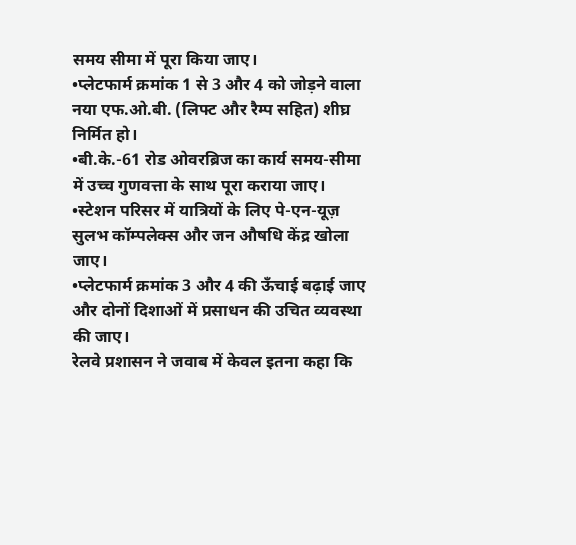समय सीमा में पूरा किया जाए।
•प्लेटफार्म क्रमांक 1 से 3 और 4 को जोड़ने वाला नया एफ.ओ.बी. (लिफ्ट और रैम्प सहित) शीघ्र निर्मित हो।
•बी.के.-61 रोड ओवरब्रिज का कार्य समय-सीमा में उच्च गुणवत्ता के साथ पूरा कराया जाए।
•स्टेशन परिसर में यात्रियों के लिए पे-एन-यूज़ सुलभ कॉम्पलेक्स और जन औषधि केंद्र खोला जाए।
•प्लेटफार्म क्रमांक 3 और 4 की ऊँचाई बढ़ाई जाए और दोनों दिशाओं में प्रसाधन की उचित व्यवस्था की जाए।
रेलवे प्रशासन ने जवाब में केवल इतना कहा कि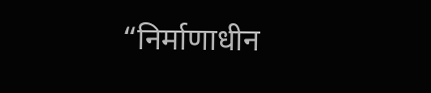“निर्माणाधीन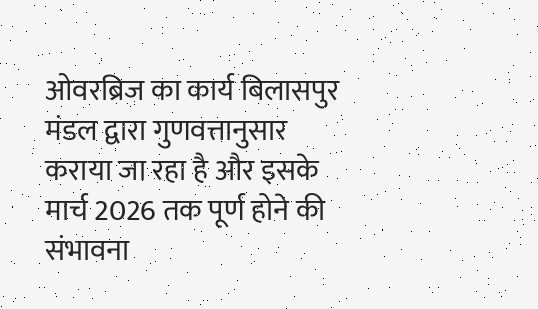ओवरब्रिज का कार्य बिलासपुर मंडल द्वारा गुणवत्तानुसार कराया जा रहा है और इसके मार्च 2026 तक पूर्ण होने की संभावना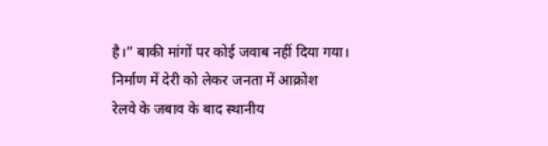है।” बाकी मांगों पर कोई जवाब नहीं दिया गया।
निर्माण में देरी को लेकर जनता में आक्रोश
रेलवे के जबाव के बाद स्थानीय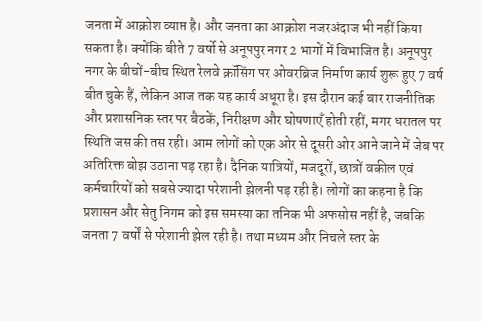जनता में आक्रोश व्याप्त है। और जनता का आक्रोश नजरअंदाज भी नहीं किया सकता है। क्योंकि बीते 7 वर्षो से अनूपपुर नगर 2 भागों में विभाजित है। अनूपपुर नगर के बीचों-बीच स्थित रेलवे क्रॉसिंग पर ओवरब्रिज निर्माण कार्य शुरू हुए 7 वर्ष बीत चुके हैं, लेकिन आज तक यह कार्य अधूरा है। इस दौरान कई बार राजनीतिक और प्रशासनिक स्तर पर बैठकें, निरीक्षण और घोषणाएँ होती रहीं, मगर धरातल पर स्थिति जस की तस रही। आम लोगों को एक ओर से दूसरी ओर आने जाने में जेब पर अतिरिक्त बोझ उठाना पड़ रहा है। दैनिक यात्रियों, मजदूरों, छात्रों वकील एवं कर्मचारियों को सबसे ज्यादा परेशानी झेलनी पड़ रही है। लोगों का कहना है कि प्रशासन और सेतु निगम को इस समस्या का तनिक भी अफसोस नहीं है, जबकि जनता 7 वर्षों से परेशानी झेल रही है। तथा मध्यम और निचले स्तर के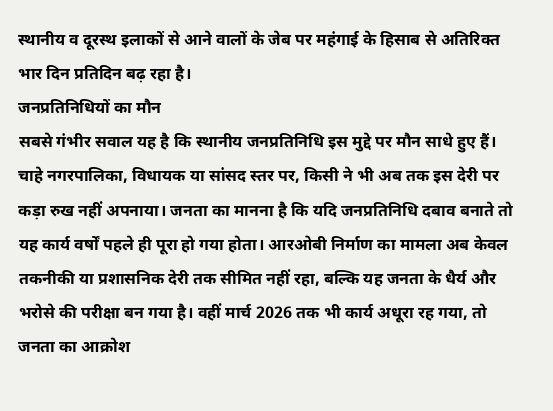स्थानीय व दूरस्थ इलाकों से आने वालों के जेब पर महंगाई के हिसाब से अतिरिक्त भार दिन प्रतिदिन बढ़ रहा है।
जनप्रतिनिधियों का मौन
सबसे गंभीर सवाल यह है कि स्थानीय जनप्रतिनिधि इस मुद्दे पर मौन साधे हुए हैं। चाहे नगरपालिका, विधायक या सांसद स्तर पर, किसी ने भी अब तक इस देरी पर कड़ा रुख नहीं अपनाया। जनता का मानना है कि यदि जनप्रतिनिधि दबाव बनाते तो यह कार्य वर्षों पहले ही पूरा हो गया होता। आरओबी निर्माण का मामला अब केवल तकनीकी या प्रशासनिक देरी तक सीमित नहीं रहा, बल्कि यह जनता के धैर्य और भरोसे की परीक्षा बन गया है। वहीं मार्च 2026 तक भी कार्य अधूरा रह गया, तो जनता का आक्रोश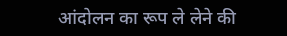आंदोलन का रूप ले लेने की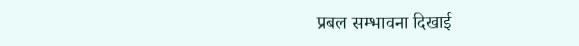प्रबल सम्भावना दिखाई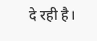दे रही है।